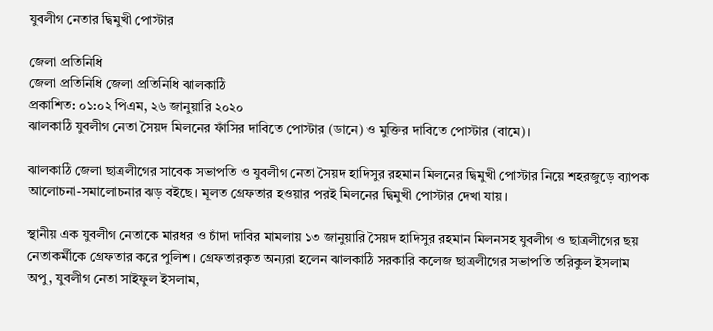যুবলীগ নেতার দ্বিমুখী পোস্টার

জেলা প্রতিনিধি
জেলা প্রতিনিধি জেলা প্রতিনিধি ঝালকাঠি
প্রকাশিত: ০১:০২ পিএম, ২৬ জানুয়ারি ২০২০
ঝালকাঠি যুবলীগ নেতা সৈয়দ মিলনের ফাঁসির দাবিতে পোস্টার (ডানে) ও মুক্তির দাবিতে পোস্টার (বামে)।

ঝালকাঠি জেলা ছাত্রলীগের সাবেক সভাপতি ও যুবলীগ নেতা সৈয়দ হাদিসুর রহমান মিলনের দ্বিমুখী পোস্টার নিয়ে শহরজুড়ে ব্যাপক আলোচনা-সমালোচনার ঝড় বইছে। মূলত গ্রেফতার হওয়ার পরই মিলনের দ্বিমুখী পোস্টার দেখা যায়।

স্থানীয় এক যুবলীগ নেতাকে মারধর ও চাঁদা দাবির মামলায় ১৩ জানুয়ারি সৈয়দ হাদিসুর রহমান মিলনসহ যুবলীগ ও ছাত্রলীগের ছয় নেতাকর্মীকে গ্রেফতার করে পুলিশ। গ্রেফতারকৃত অন্যরা হলেন ঝালকাঠি সরকারি কলেজ ছাত্রলীগের সভাপতি তরিকুল ইসলাম অপু, যুবলীগ নেতা সাইফুল ইসলাম,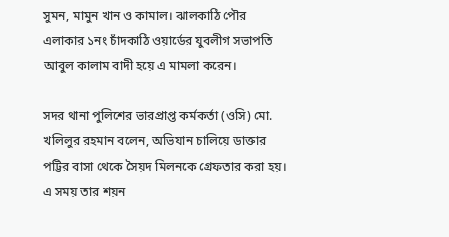সুমন, মামুন খান ও কামাল। ঝালকাঠি পৌর এলাকার ১নং চাঁদকাঠি ওয়ার্ডের যুবলীগ সভাপতি আবুল কালাম বাদী হয়ে এ মামলা করেন।

সদর থানা পুলিশের ভারপ্রাপ্ত কর্মকর্তা (ওসি) মো. খলিলুর রহমান বলেন, অভিযান চালিয়ে ডাক্তার পট্টির বাসা থেকে সৈয়দ মিলনকে গ্রেফতার করা হয়। এ সময় তার শয়ন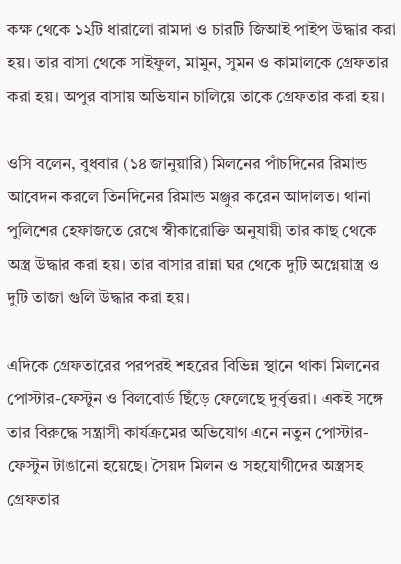কক্ষ থেকে ১২টি ধারালো রামদা ও চারটি জিআই পাইপ উদ্ধার করা হয়। তার বাসা থেকে সাইফুল, মামুন, সুমন ও কামালকে গ্রেফতার করা হয়। অপুর বাসায় অভিযান চালিয়ে তাকে গ্রেফতার করা হয়।

ওসি বলেন, বুধবার (১৪ জানুয়ারি) মিলনের পাঁচদিনের রিমান্ড আবেদন করলে তিনদিনের রিমান্ড মঞ্জুর করেন আদালত। থানা পুলিশের হেফাজতে রেখে স্বীকারোক্তি অনুযায়ী তার কাছ থেকে অস্ত্র উদ্ধার করা হয়। তার বাসার রান্না ঘর থেকে দুটি অগ্নেয়াস্ত্র ও দুটি তাজা গুলি উদ্ধার করা হয়।

এদিকে গ্রেফতারের পরপরই শহরের বিভিন্ন স্থানে থাকা মিলনের পোস্টার-ফেস্টুন ও বিলবোর্ড ছিঁড়ে ফেলেছে দুর্বৃত্তরা। একই সঙ্গে তার বিরুদ্ধে সন্ত্রাসী কার্যক্রমের অভিযোগ এনে নতুন পোস্টার-ফেস্টুন টাঙানো হয়েছে। সৈয়দ মিলন ও সহযোগীদের অস্ত্রসহ গ্রেফতার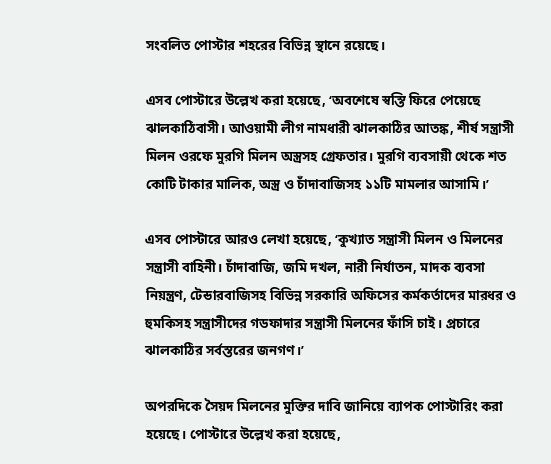সংবলিত পোস্টার শহরের বিভিন্ন স্থানে রয়েছে।

এসব পোস্টারে উল্লেখ করা হয়েছে, ‘অবশেষে স্বস্তি ফিরে পেয়েছে ঝালকাঠিবাসী। আওয়ামী লীগ নামধারী ঝালকাঠির আতঙ্ক, শীর্ষ সন্ত্রাসী মিলন ওরফে মুরগি মিলন অস্ত্রসহ গ্রেফতার। মুরগি ব্যবসায়ী থেকে শত কোটি টাকার মালিক, অস্ত্র ও চাঁদাবাজিসহ ১১টি মামলার আসামি।’

এসব পোস্টারে আরও লেখা হয়েছে, ‘কুখ্যাত সন্ত্রাসী মিলন ও মিলনের সন্ত্রাসী বাহিনী। চাঁদাবাজি, জমি দখল, নারী নির্যাতন, মাদক ব্যবসা নিয়ন্ত্রণ, টেন্ডারবাজিসহ বিভিন্ন সরকারি অফিসের কর্মকর্তাদের মারধর ও হুমকিসহ সন্ত্রাসীদের গডফাদার সন্ত্রাসী মিলনের ফাঁসি চাই। প্রচারে ঝালকাঠির সর্বস্তরের জনগণ।’

অপরদিকে সৈয়দ মিলনের মুক্তির দাবি জানিয়ে ব্যাপক পোস্টারিং করা হয়েছে। পোস্টারে উল্লেখ করা হয়েছে,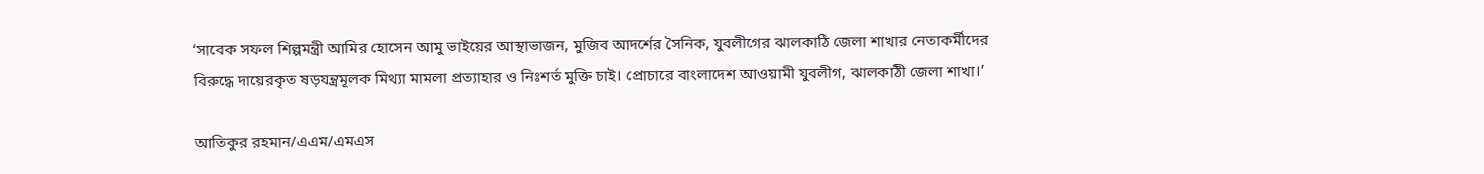‘সাবেক সফল শিল্পমন্ত্রী আমির হোসেন আমু ভাইয়ের আস্থাভাজন, মুজিব আদর্শের সৈনিক, যুবলীগের ঝালকাঠি জেলা শাখার নেতাকর্মীদের বিরুদ্ধে দায়েরকৃত ষড়যন্ত্রমূলক মিথ্যা মামলা প্রত্যাহার ও নিঃশর্ত মুক্তি চাই। প্রোচারে বাংলাদেশ আওয়ামী যুবলীগ, ঝালকাঠী জেলা শাখা।’

আতিকুর রহমান/এএম/এমএস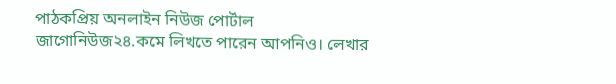পাঠকপ্রিয় অনলাইন নিউজ পোর্টাল জাগোনিউজ২৪.কমে লিখতে পারেন আপনিও। লেখার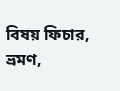বিষয় ফিচার, ভ্রমণ,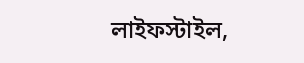লাইফস্টাইল,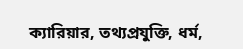ক্যারিয়ার, তথ্যপ্রযুক্তি, ধর্ম,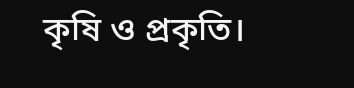কৃষি ও প্রকৃতি।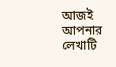আজই আপনার লেখাটি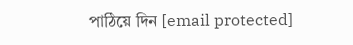পাঠিয়ে দিন [email protected]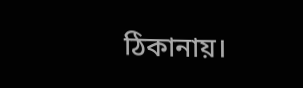ঠিকানায়।